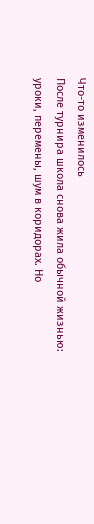Что-то изменилось
После турнира школа снова жила обычной жизнью: уроки, перемены, шум в коридорах. Но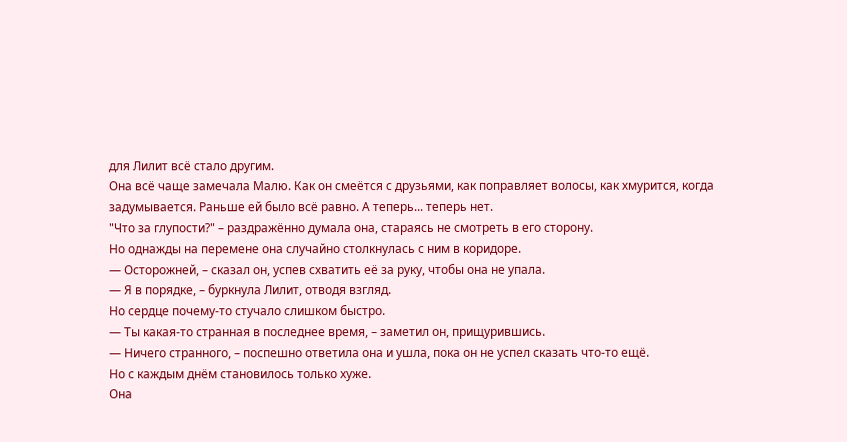для Лилит всё стало другим.
Она всё чаще замечала Малю. Как он смеётся с друзьями, как поправляет волосы, как хмурится, когда задумывается. Раньше ей было всё равно. А теперь... теперь нет.
"Что за глупости?" – раздражённо думала она, стараясь не смотреть в его сторону.
Но однажды на перемене она случайно столкнулась с ним в коридоре.
— Осторожней, – сказал он, успев схватить её за руку, чтобы она не упала.
— Я в порядке, – буркнула Лилит, отводя взгляд.
Но сердце почему-то стучало слишком быстро.
— Ты какая-то странная в последнее время, – заметил он, прищурившись.
— Ничего странного, – поспешно ответила она и ушла, пока он не успел сказать что-то ещё.
Но с каждым днём становилось только хуже.
Она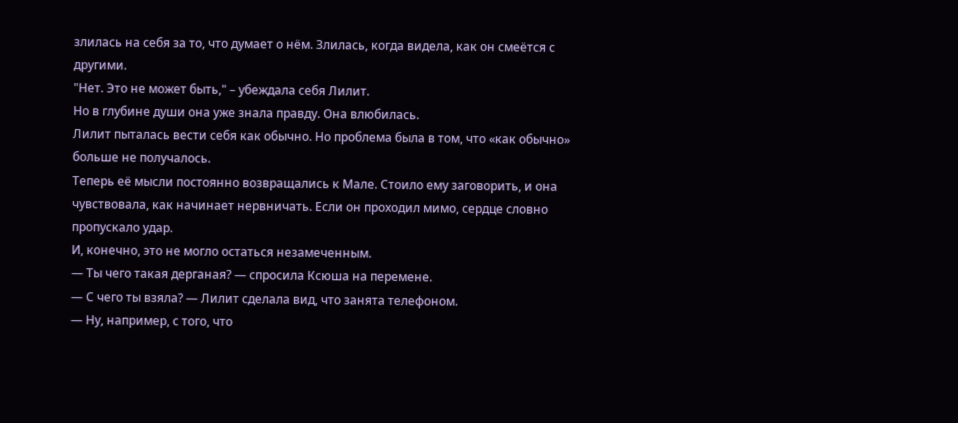злилась на себя за то, что думает о нём. Злилась, когда видела, как он смеётся с другими.
"Нет. Это не может быть," – убеждала себя Лилит.
Но в глубине души она уже знала правду. Она влюбилась.
Лилит пыталась вести себя как обычно. Но проблема была в том, что «как обычно» больше не получалось.
Теперь её мысли постоянно возвращались к Малe. Стоило ему заговорить, и она чувствовала, как начинает нервничать. Если он проходил мимо, сердце словно пропускало удар.
И, конечно, это не могло остаться незамеченным.
— Ты чего такая дерганая? — спросила Ксюша на перемене.
— С чего ты взяла? — Лилит сделала вид, что занята телефоном.
— Ну, например, с того, что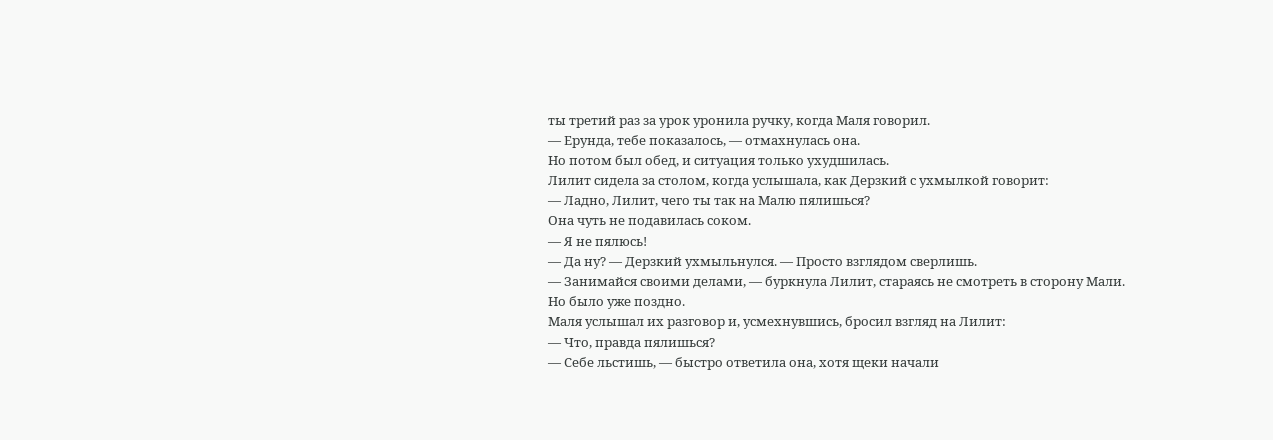ты третий раз за урок уронила ручку, когда Маля говорил.
— Ерунда, тебе показалось, — отмахнулась она.
Но потом был обед, и ситуация только ухудшилась.
Лилит сидела за столом, когда услышала, как Дерзкий с ухмылкой говорит:
— Ладно, Лилит, чего ты так на Малю пялишься?
Она чуть не подавилась соком.
— Я не пялюсь!
— Да ну? — Дерзкий ухмыльнулся. — Просто взглядом сверлишь.
— Занимайся своими делами, — буркнула Лилит, стараясь не смотреть в сторону Мали.
Но было уже поздно.
Маля услышал их разговор и, усмехнувшись, бросил взгляд на Лилит:
— Что, правда пялишься?
— Себе льстишь, — быстро ответила она, хотя щеки начали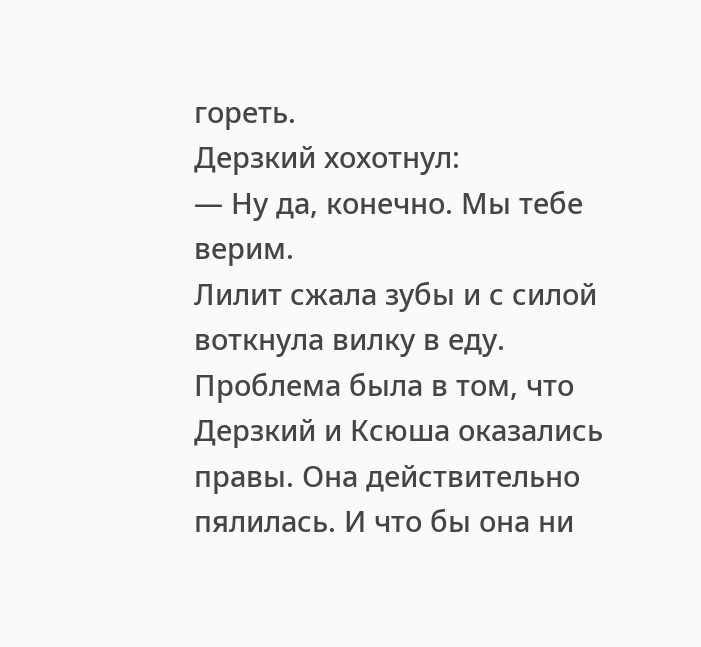гореть.
Дерзкий хохотнул:
— Ну да, конечно. Мы тебе верим.
Лилит сжала зубы и с силой воткнула вилку в еду.
Проблема была в том, что Дерзкий и Ксюша оказались правы. Она действительно пялилась. И что бы она ни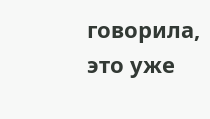говорила, это уже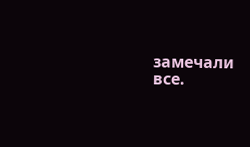замечали все.